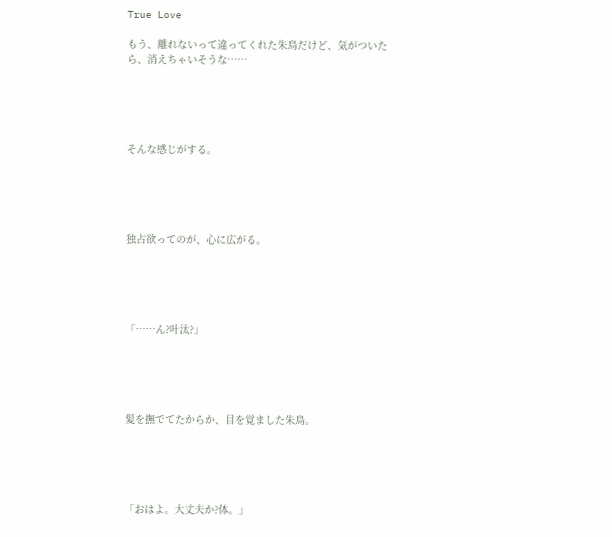True Love

もう、離れないって違ってくれた朱鳥だけど、気がついたら、消えちゃいそうな……





そんな感じがする。





独占欲ってのが、心に広がる。





「……ん?叶汰?」





髪を撫でてたからか、目を覚ました朱鳥。





「おはよ。大丈夫か?体。」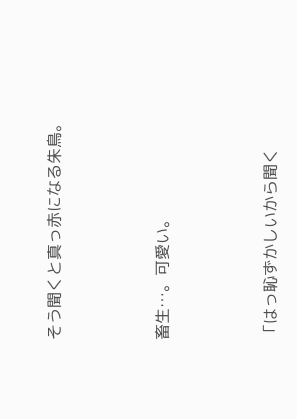そう聞くと真っ赤になる朱鳥。





畜生…。可愛い。





「はっ恥ずかしいから聞く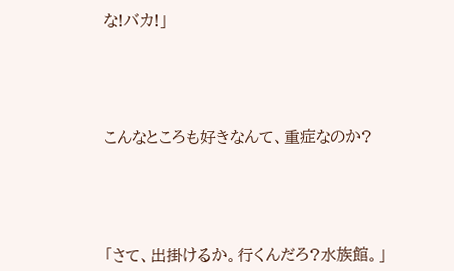な!バカ!」





こんなところも好きなんて、重症なのか?





「さて、出掛けるか。行くんだろ?水族館。」